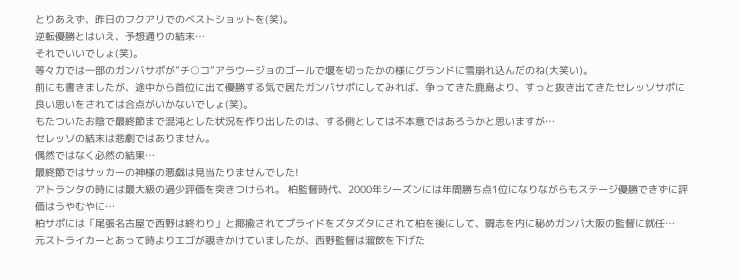とりあえず、昨日のフクアリでのベストショットを(笑)。
逆転優勝とはいえ、予想通りの結末…
それでいいでしょ(笑)。
等々力では一部のガンバサポが”チ○コ”アラウージョのゴールで堰を切ったかの様にグランドに雪崩れ込んだのね(大笑い)。
前にも書きましたが、途中から首位に出て優勝する気で居たガンバサポにしてみれば、争ってきた鹿島より、すっと抜き出てきたセレッソサポに良い思いをされては合点がいかないでしょ(笑)。
もたついたお陰で最終節まで混沌とした状況を作り出したのは、する側としては不本意ではあろうかと思いますが…
セレッソの結末は悲劇ではありません。
偶然ではなく必然の結果…
最終節ではサッカーの神様の悪戯は見当たりませんでした!
アトランタの時には最大級の過少評価を突きつけられ。 柏監督時代、2000年シーズンには年間勝ち点1位になりながらもステージ優勝できずに評価はうやむやに…
柏サポには「尾張名古屋で西野は終わり」と揶揄されてプライドをズタズタにされて柏を後にして、闘志を内に秘めガンバ大阪の監督に就任…
元ストライカーとあって時よりエゴが覗きかけていましたが、西野監督は溜飲を下げた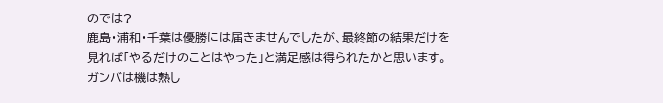のでは?
鹿島・浦和・千葉は優勝には届きませんでしたが、最終節の結果だけを見れば「やるだけのことはやった」と満足感は得られたかと思います。
ガンバは機は熟し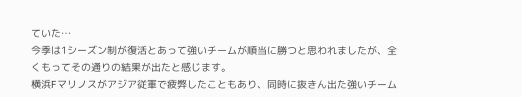ていた…
今季は1シーズン制が復活とあって強いチームが順当に勝つと思われましたが、全くもってその通りの結果が出たと感じます。
横浜Fマリノスがアジア従軍で疲弊したこともあり、同時に抜きん出た強いチーム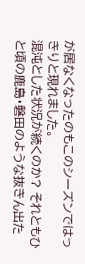が居なくなったのもこのシーズンではっきりと現れました。
混沌とした状況が続くのか? それともひと頃の鹿島・磐田のような抜きん出た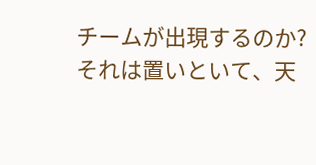チームが出現するのか?
それは置いといて、天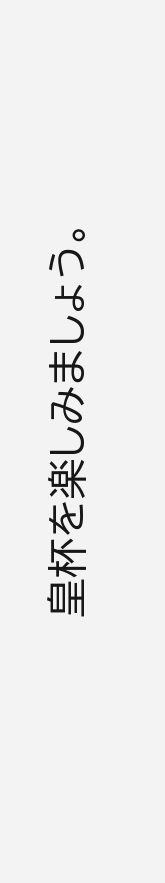皇杯を楽しみましょう。